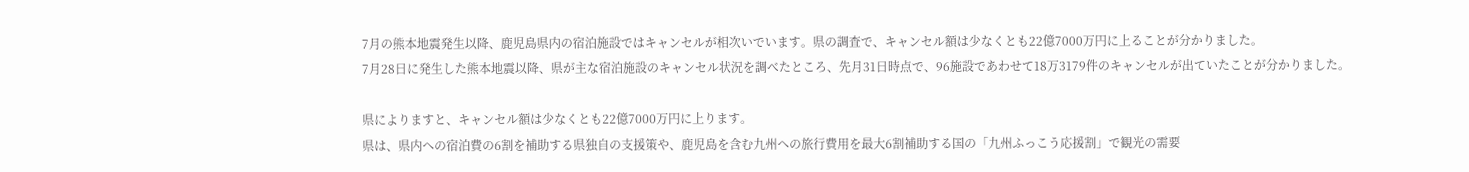7月の熊本地震発生以降、鹿児島県内の宿泊施設ではキャンセルが相次いでいます。県の調査で、キャンセル額は少なくとも22億7000万円に上ることが分かりました。
7月28日に発生した熊本地震以降、県が主な宿泊施設のキャンセル状況を調べたところ、先月31日時点で、96施設であわせて18万3179件のキャンセルが出ていたことが分かりました。

県によりますと、キャンセル額は少なくとも22億7000万円に上ります。
県は、県内への宿泊費の6割を補助する県独自の支援策や、鹿児島を含む九州への旅行費用を最大6割補助する国の「九州ふっこう応援割」で観光の需要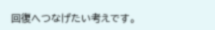回復へつなげたい考えです。